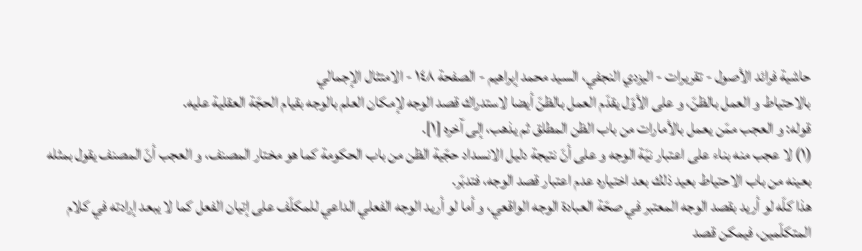حاشية فرائد الأصول - تقريرات - اليزدي النجفي، السيد محمد إبراهيم - الصفحة ١٤٨ - الامتثال الإجمالي
بالاحتياط و العمل بالظنّ، و على الأوّل يقدّم العمل بالظنّ أيضا لاستدراك قصد الوجه لإمكان العلم بالوجه بقيام الحجّة العقلية عليه.
قوله: و العجب ممّن يعمل بالأمارات من باب الظن المطلق ثم يذهب، إلى آخره [١].
(١) لا عجب منه بناء على اعتبار نيّة الوجه و على أنّ نتيجة دليل الانسداد حجّية الظن من باب الحكومة كما هو مختار المصنف، و العجب أنّ المصنف يقول بمثله بعينه من باب الاحتياط بعيد ذلك بعد اختياره عدم اعتبار قصد الوجه، فتدبّر.
هذا كلّه لو أريد بقصد الوجه المعتبر في صحّة العبادة الوجه الواقعي، و أما لو أريد الوجه الفعلي الداعي للمكلّف على إتيان الفعل كما لا يبعد إرادته في كلام المتكلّمين، فيمكن قصد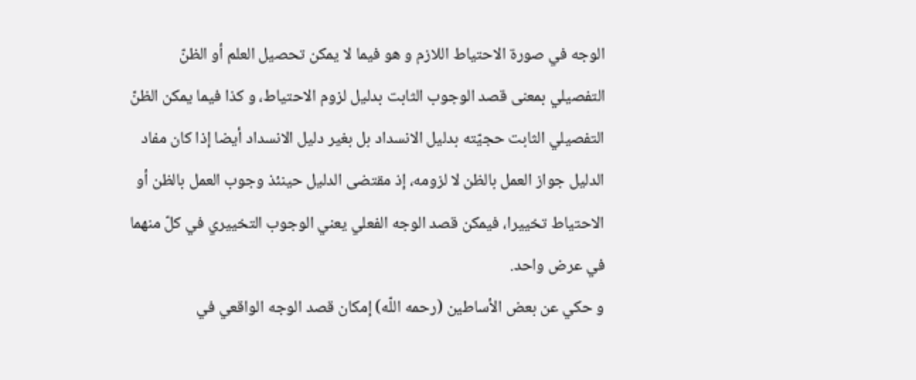الوجه في صورة الاحتياط اللازم و هو فيما لا يمكن تحصيل العلم أو الظنّ التفصيلي بمعنى قصد الوجوب الثابت بدليل لزوم الاحتياط، و كذا فيما يمكن الظنّ التفصيلي الثابت حجيّته بدليل الانسداد بل بغير دليل الانسداد أيضا إذا كان مفاد الدليل جواز العمل بالظن لا لزومه، إذ مقتضى الدليل حينئذ وجوب العمل بالظن أو الاحتياط تخييرا، فيمكن قصد الوجه الفعلي يعني الوجوب التخييري في كلّ منهما في عرض واحد.
و حكي عن بعض الأساطين (رحمه اللّه) إمكان قصد الوجه الواقعي في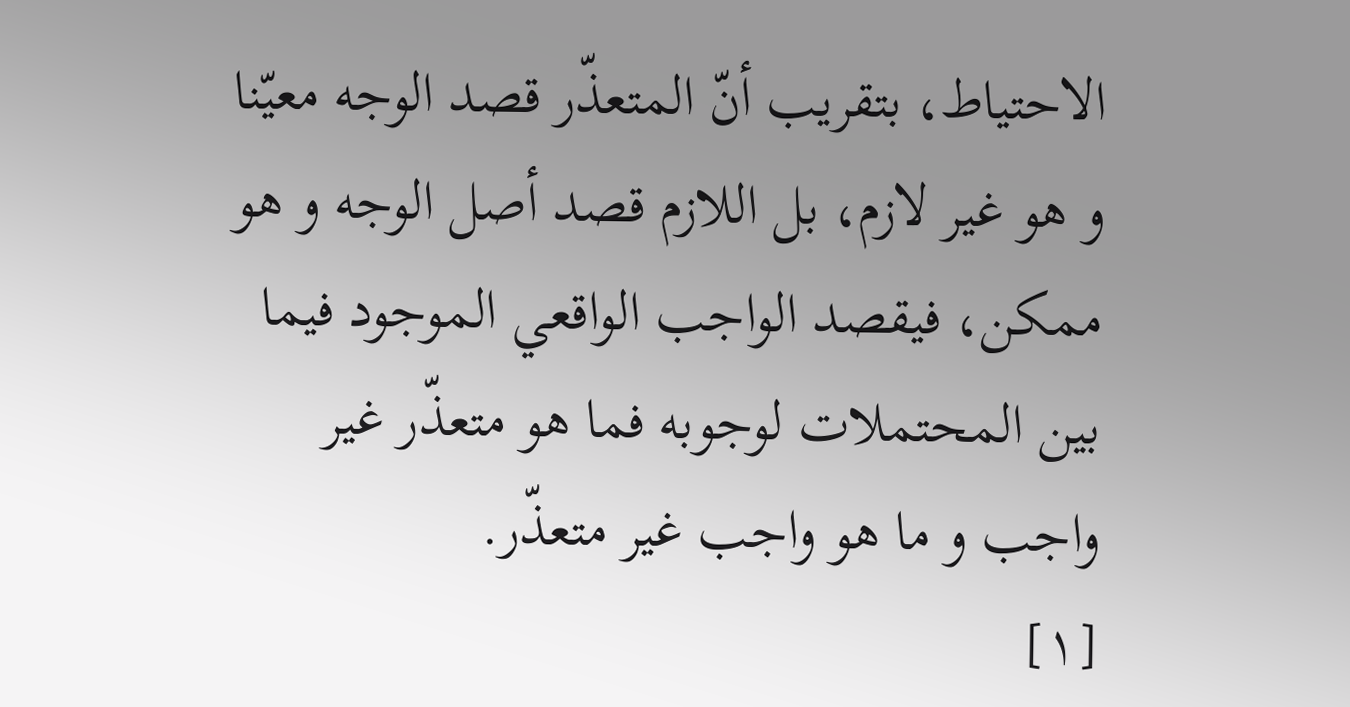الاحتياط، بتقريب أنّ المتعذّر قصد الوجه معيّنا و هو غير لازم، بل اللازم قصد أصل الوجه و هو ممكن، فيقصد الواجب الواقعي الموجود فيما بين المحتملات لوجوبه فما هو متعذّر غير واجب و ما هو واجب غير متعذّر.
[١]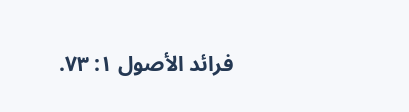فرائد الأصول ١: ٧٣.